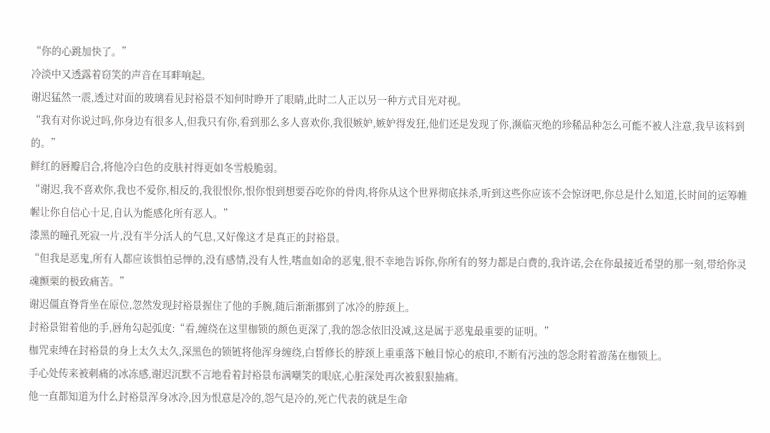“你的心跳加快了。”
冷淡中又透露着窃笑的声音在耳畔响起。
谢迟猛然一震,透过对面的玻璃看见封裕景不知何时睁开了眼睛,此时二人正以另一种方式目光对视。
“我有对你说过吗,你身边有很多人,但我只有你,看到那么多人喜欢你,我很嫉妒,嫉妒得发狂,他们还是发现了你,濒临灭绝的珍稀品种怎么可能不被人注意,我早该料到的。”
鲜红的唇瓣启合,将他冷白色的皮肤衬得更如冬雪般脆弱。
“谢迟,我不喜欢你,我也不爱你,相反的,我很恨你,恨你恨到想要吞吃你的骨肉,将你从这个世界彻底抹杀,听到这些你应该不会惊讶吧,你总是什么知道,长时间的运筹帷幄让你自信心十足,自认为能感化所有恶人。”
漆黑的瞳孔死寂一片,没有半分活人的气息,又好像这才是真正的封裕景。
“但我是恶鬼,所有人都应该惧怕忌惮的,没有感情,没有人性,嗜血如命的恶鬼,很不幸地告诉你,你所有的努力都是白费的,我许诺,会在你最接近希望的那一刻,带给你灵魂颤栗的极致痛苦。”
谢迟僵直脊背坐在原位,忽然发现封裕景握住了他的手腕,随后渐渐挪到了冰冷的脖颈上。
封裕景钳着他的手,唇角勾起弧度:“看,缠绕在这里枷锁的颜色更深了,我的怨念依旧没减,这是属于恶鬼最重要的证明。”
枷咒束缚在封裕景的身上太久太久,深黑色的锁链将他浑身缠绕,白皙修长的脖颈上重重落下触目惊心的痕印,不断有污浊的怨念附着游荡在枷锁上。
手心处传来被刺痛的冰冻感,谢迟沉默不言地看着封裕景布满嘲笑的眼底,心脏深处再次被狠狠抽痛。
他一直都知道为什么封裕景浑身冰冷,因为恨意是冷的,怨气是冷的,死亡代表的就是生命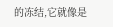的冻结,它就像是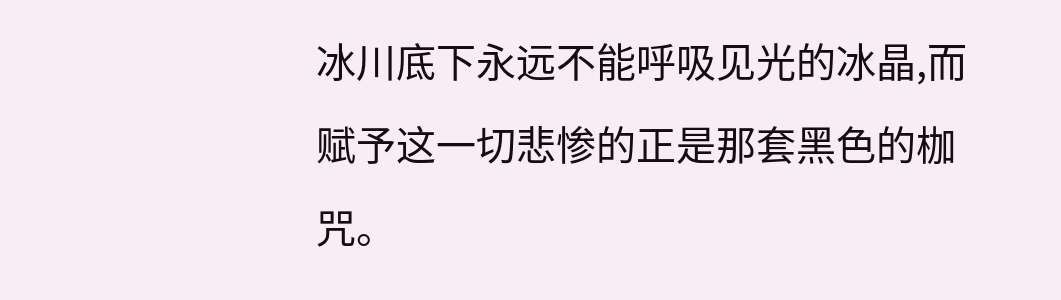冰川底下永远不能呼吸见光的冰晶,而赋予这一切悲惨的正是那套黑色的枷咒。